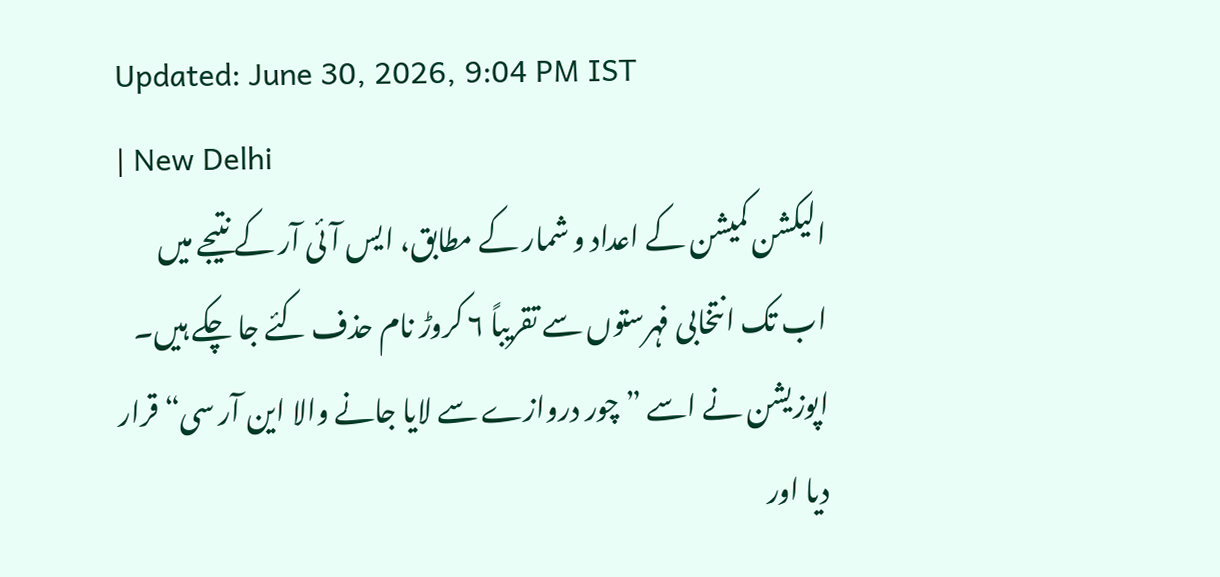Updated: June 30, 2026, 9:04 PM IST
| New Delhi
الیکشن کمیشن کے اعداد و شمار کے مطابق، ایس آئی آر کے نتیجے میں اب تک انتخابی فہرستوں سے تقریباً ۶ کروڑ نام حذف کئے جا چکے ہیں۔ اپوزیشن نے اسے ”چور دروازے سے لایا جانے والا این آر سی“ قرار دیا اور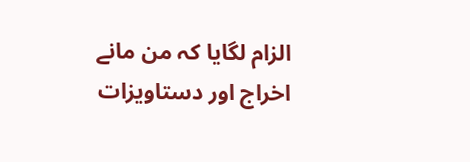الزام لگایا کہ من مانے اخراج اور دستاویزات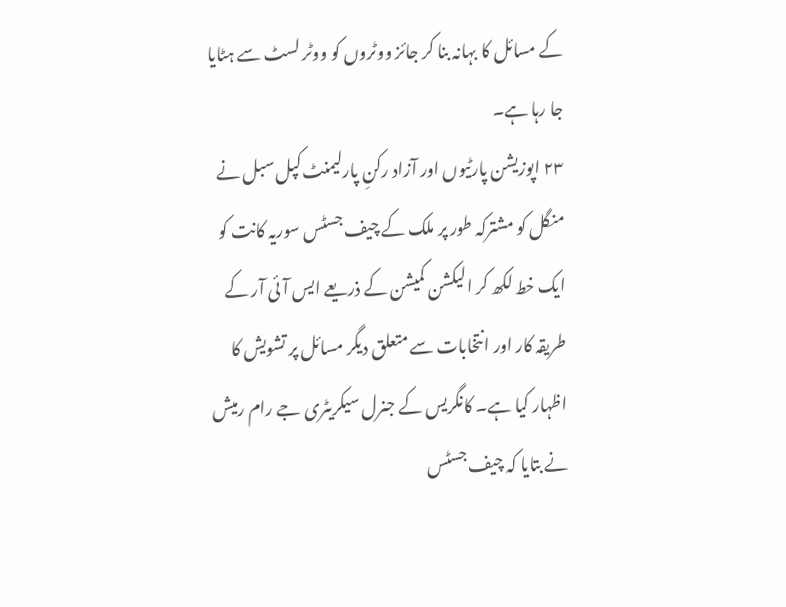کے مسائل کا بہانہ بنا کر جائز ووٹروں کو ووٹر لسٹ سے ہٹایا جا رہا ہے۔
۲۳ اپوزیشن پارٹیوں اور آزاد رکنِ پارلیمنٹ کپل سبل نے منگل کو مشترکہ طور پر ملک کے چیف جسٹس سوریہ کانت کو ایک خط لکھ کر الیکشن کمیشن کے ذریعے ایس آئی آر کے طریقہ کار اور انتخابات سے متعلق دیگر مسائل پر تشویش کا اظہار کیا ہے۔ کانگریس کے جنرل سیکریٹری جے رام رمیش نے بتایا کہ چیف جسٹس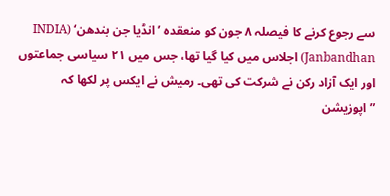سے رجوع کرنے کا فیصلہ ۸ جون کو منعقدہ ’انڈیا جن بندھن‘ (INDIA Janbandhan) اجلاس میں کیا گیا تھا، جس میں ۲۱ سیاسی جماعتوں اور ایک آزاد رکن نے شرکت کی تھی۔ رمیش نے ایکس پر لکھا کہ ”اپوزیشن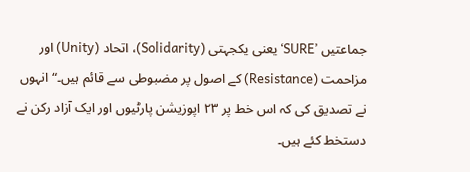جماعتیں ’SURE‘ یعنی یکجہتی (Solidarity)، اتحاد (Unity) اور مزاحمت (Resistance) کے اصول پر مضبوطی سے قائم ہیں۔“ انہوں نے تصدیق کی کہ اس خط پر ۲۳ اپوزیشن پارٹیوں اور ایک آزاد رکن نے دستخط کئے ہیں۔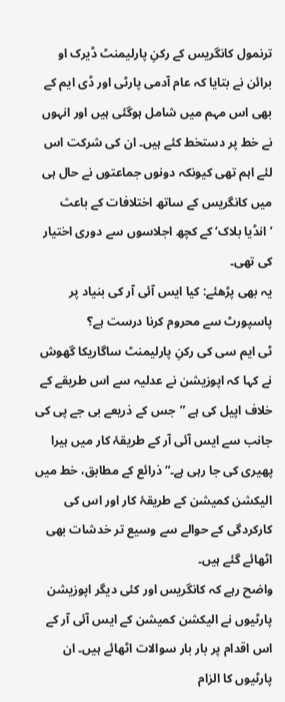ترنمول کانگریس کے رکنِ پارلیمنٹ ڈیرک او برائن نے بتایا کہ عام آدمی پارٹی اور ڈی ایم کے بھی اس مہم میں شامل ہوگئی ہیں اور انہوں نے خط پر دستخط کئے ہیں۔ ان کی شرکت اس لئے اہم تھی کیونکہ دونوں جماعتوں نے حال ہی میں کانگریس کے ساتھ اختلافات کے باعث ’انڈیا بلاک‘ کے کچھ اجلاسوں سے دوری اختیار کی تھی۔
یہ بھی پڑھئے: کیا ایس آئی آر کی بنیاد پر پاسپورٹ سے محروم کرنا درست ہے؟
ٹی ایم سی کی رکنِ پارلیمنٹ ساگاریکا گھوش نے کہا کہ اپوزیشن نے عدلیہ سے اس طریقے کے خلاف اپیل کی ہے ”جس کے ذریعے بی جے پی کی جانب سے ایس آئی آر کے طریقۂ کار میں ہیرا پھیری کی جا رہی ہے۔“ ذرائع کے مطابق، خط میں الیکشن کمیشن کے طریقۂ کار اور اس کی کارکردگی کے حوالے سے وسیع تر خدشات بھی اٹھائے گئے ہیں۔
واضح رہے کہ کانگریس اور کئی دیگر اپوزیشن پارٹیوں نے الیکشن کمیشن کے ایس آئی آر کے اس اقدام پر بار بار سوالات اٹھائے ہیں۔ ان پارٹیوں کا الزام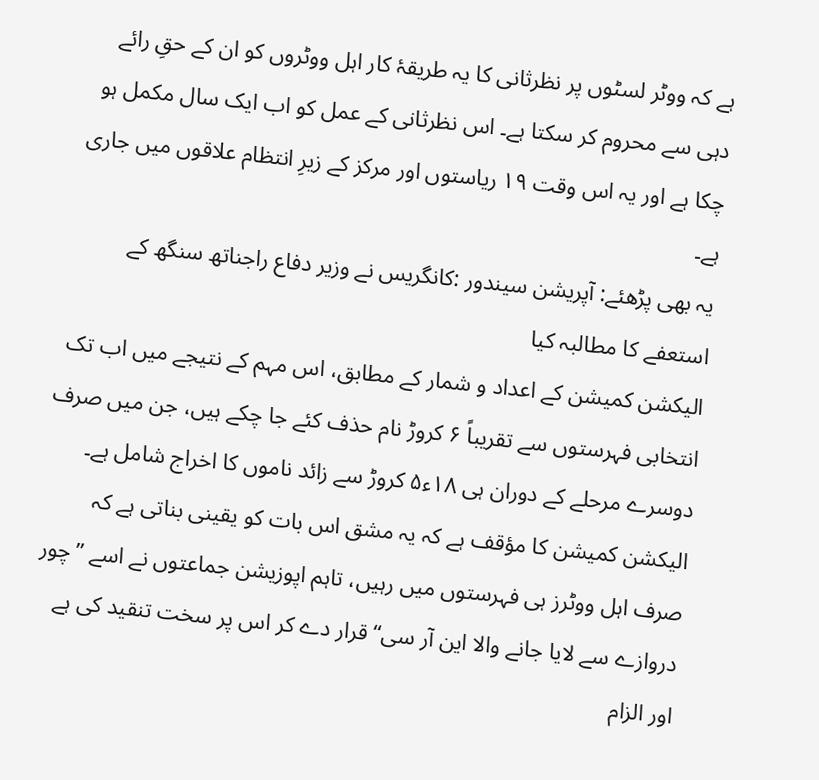ہے کہ ووٹر لسٹوں پر نظرثانی کا یہ طریقۂ کار اہل ووٹروں کو ان کے حقِ رائے دہی سے محروم کر سکتا ہے۔ اس نظرثانی کے عمل کو اب ایک سال مکمل ہو چکا ہے اور یہ اس وقت ۱۹ ریاستوں اور مرکز کے زیرِ انتظام علاقوں میں جاری ہے۔
یہ بھی پڑھئے: آپریشن سیندور :کانگریس نے وزیر دفاع راجناتھ سنگھ کے استعفے کا مطالبہ کیا
الیکشن کمیشن کے اعداد و شمار کے مطابق، اس مہم کے نتیجے میں اب تک انتخابی فہرستوں سے تقریباً ۶ کروڑ نام حذف کئے جا چکے ہیں، جن میں صرف دوسرے مرحلے کے دوران ہی ۱۸ء۵ کروڑ سے زائد ناموں کا اخراج شامل ہے۔ الیکشن کمیشن کا مؤقف ہے کہ یہ مشق اس بات کو یقینی بناتی ہے کہ صرف اہل ووٹرز ہی فہرستوں میں رہیں، تاہم اپوزیشن جماعتوں نے اسے ”چور دروازے سے لایا جانے والا این آر سی“ قرار دے کر اس پر سخت تنقید کی ہے اور الزام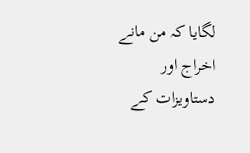لگایا کہ من مانے اخراج اور دستاویزات کے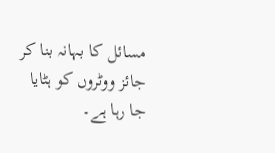مسائل کا بہانہ بنا کر جائز ووٹروں کو ہٹایا جا رہا ہے۔